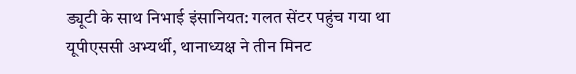ड्यूटी के साथ निभाई इंसानियत: गलत सेंटर पहुंच गया था यूपीएससी अभ्यर्थी, थानाध्यक्ष ने तीन मिनट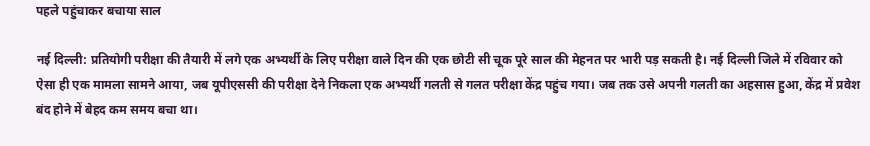पहले पहुंचाकर बचाया साल

नई दिल्ली: प्रतियोगी परीक्षा की तैयारी में लगे एक अभ्यर्थी के लिए परीक्षा वाले दिन की एक छोटी सी चूक पूरे साल की मेहनत पर भारी पड़ सकती है। नई दिल्ली जिले में रविवार को ऐसा ही एक मामला सामने आया, जब यूपीएससी की परीक्षा देने निकला एक अभ्यर्थी गलती से गलत परीक्षा केंद्र पहुंच गया। जब तक उसे अपनी गलती का अहसास हुआ, केंद्र में प्रवेश बंद होने में बेहद कम समय बचा था।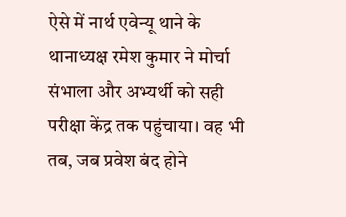ऐसे में नार्थ एवेन्यू थाने के थानाध्यक्ष रमेश कुमार ने मोर्चा संभाला और अभ्यर्थी को सही परीक्षा केंद्र तक पहुंचाया। वह भी तब, जब प्रवेश बंद होने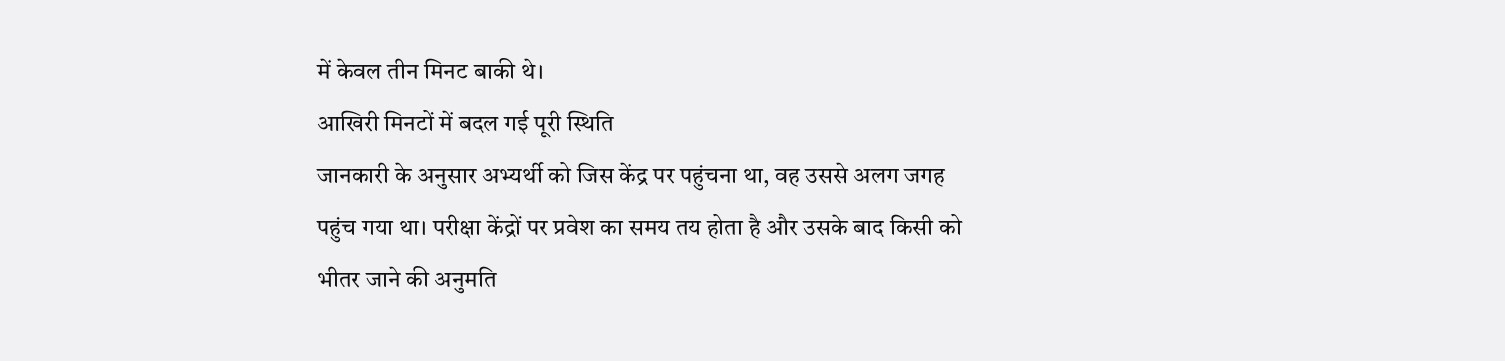में केवल तीन मिनट बाकी थे।
आखिरी मिनटों में बदल गई पूरी स्थिति
जानकारी के अनुसार अभ्यर्थी को जिस केंद्र पर पहुंचना था, वह उससे अलग जगह पहुंच गया था। परीक्षा केंद्रों पर प्रवेश का समय तय होता है और उसके बाद किसी को भीतर जाने की अनुमति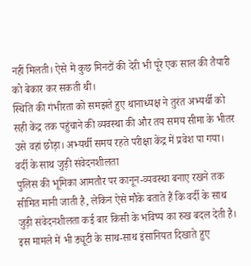नहीं मिलती। ऐसे में कुछ मिनटों की देरी भी पूरे एक साल की तैयारी को बेकार कर सकती थी।
स्थिति की गंभीरता को समझते हुए थानाध्यक्ष ने तुरंत अभ्यर्थी को सही केंद्र तक पहुंचाने की व्यवस्था की और तय समय सीमा के भीतर उसे वहां छोड़ा। अभ्यर्थी समय रहते परीक्षा केंद्र में प्रवेश पा गया।
वर्दी के साथ जुड़ी संवेदनशीलता
पुलिस की भूमिका आमतौर पर कानून-व्यवस्था बनाए रखने तक सीमित मानी जाती है, लेकिन ऐसे मौके बताते हैं कि वर्दी के साथ जुड़ी संवेदनशीलता कई बार किसी के भविष्य का रुख बदल देती है। इस मामले में भी ड्यूटी के साथ-साथ इंसानियत दिखाते हुए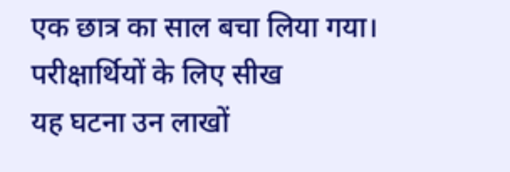एक छात्र का साल बचा लिया गया।
परीक्षार्थियों के लिए सीख
यह घटना उन लाखों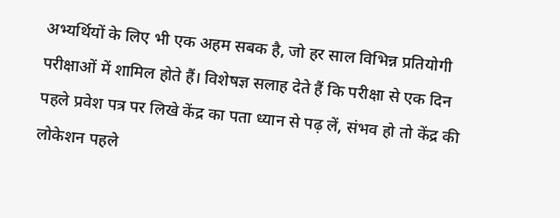अभ्यर्थियों के लिए भी एक अहम सबक है, जो हर साल विभिन्न प्रतियोगी परीक्षाओं में शामिल होते हैं। विशेषज्ञ सलाह देते हैं कि परीक्षा से एक दिन पहले प्रवेश पत्र पर लिखे केंद्र का पता ध्यान से पढ़ लें, संभव हो तो केंद्र की लोकेशन पहले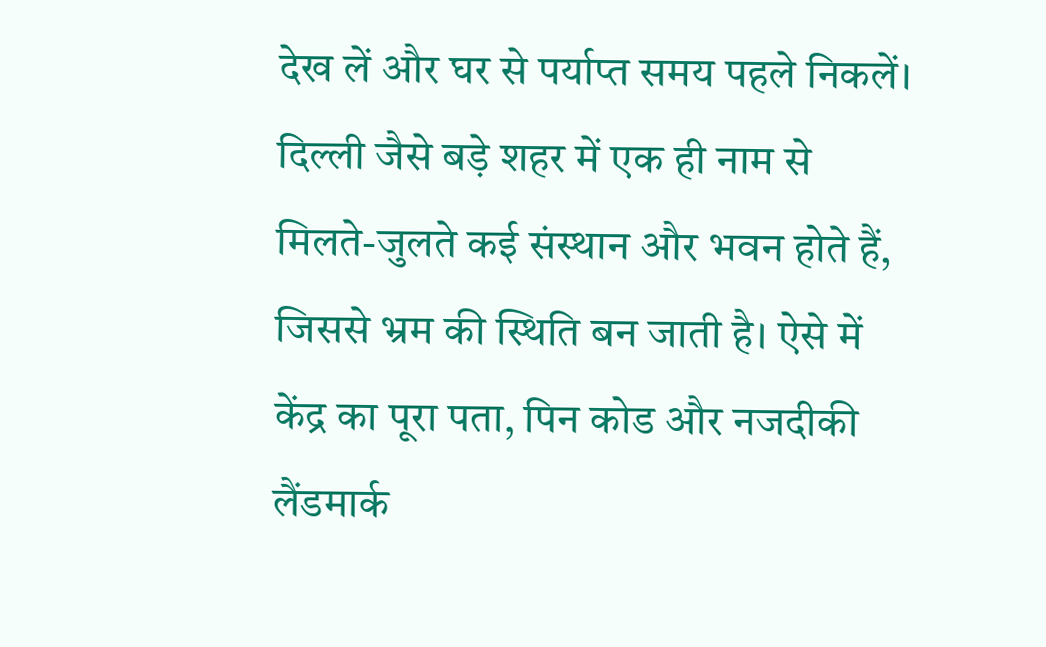देख लें और घर से पर्याप्त समय पहले निकलें।
दिल्ली जैसे बड़े शहर में एक ही नाम से मिलते-जुलते कई संस्थान और भवन होते हैं, जिससे भ्रम की स्थिति बन जाती है। ऐसे में केंद्र का पूरा पता, पिन कोड और नजदीकी लैंडमार्क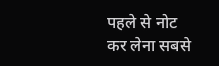पहले से नोट कर लेना सबसे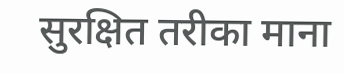सुरक्षित तरीका माना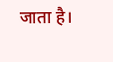जाता है।